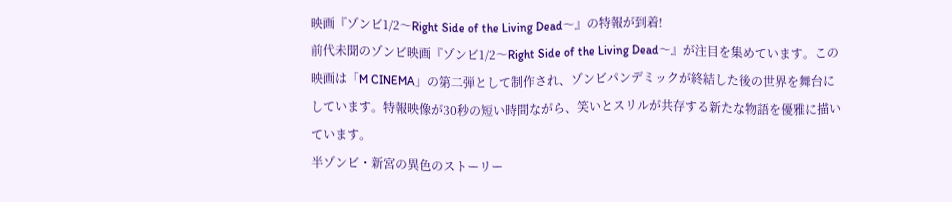映画『ゾンビ1/2〜Right Side of the Living Dead〜』の特報が到着!
前代未聞のゾンビ映画『ゾンビ1/2〜Right Side of the Living Dead〜』が注目を集めています。この映画は「M CINEMA」の第二弾として制作され、ゾンビパンデミックが終結した後の世界を舞台にしています。特報映像が30秒の短い時間ながら、笑いとスリルが共存する新たな物語を優雅に描いています。
半ゾンビ・新宮の異色のストーリー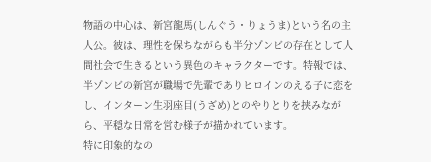物語の中心は、新宮⿓⾺(しんぐう・りょうま)という名の主人公。彼は、理性を保ちながらも半分ゾンビの存在として人間社会で生きるという異色のキャラクターです。特報では、半ゾンビの新宮が職場で先輩でありヒロインのえる子に恋をし、インターン生羽座目(うざめ)とのやりとりを挟みながら、平穏な日常を営む様子が描かれています。
特に印象的なの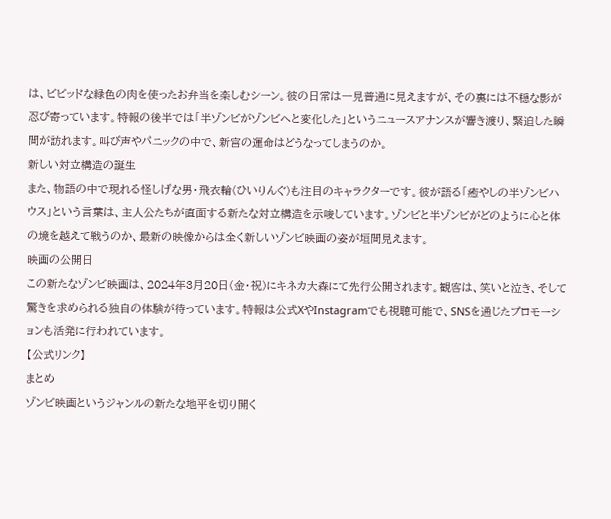は、ビビッドな緑色の肉を使ったお弁当を楽しむシーン。彼の日常は一見普通に見えますが、その裏には不穏な影が忍び寄っています。特報の後半では「半ゾンビがゾンビへと変化した」というニュースアナンスが響き渡り、緊迫した瞬間が訪れます。叫び声やパニックの中で、新宮の運命はどうなってしまうのか。
新しい対立構造の誕生
また、物語の中で現れる怪しげな男・飛衣輪(ひいりんぐ)も注目のキャラクターです。彼が語る「癒やしの半ゾンビハウス」という言葉は、主人公たちが直面する新たな対立構造を示唆しています。ゾンビと半ゾンビがどのように心と体の境を越えて戦うのか、最新の映像からは全く新しいゾンビ映画の姿が垣間見えます。
映画の公開日
この新たなゾンビ映画は、2024年3月20日(金・祝)にキネカ大森にて先行公開されます。観客は、笑いと泣き、そして驚きを求められる独自の体験が待っています。特報は公式XやInstagramでも視聴可能で、SNSを通じたプロモーションも活発に行われています。
【公式リンク】
まとめ
ゾンビ映画というジャンルの新たな地平を切り開く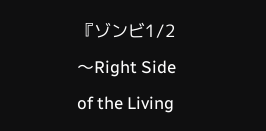『ゾンビ1/2〜Right Side of the Living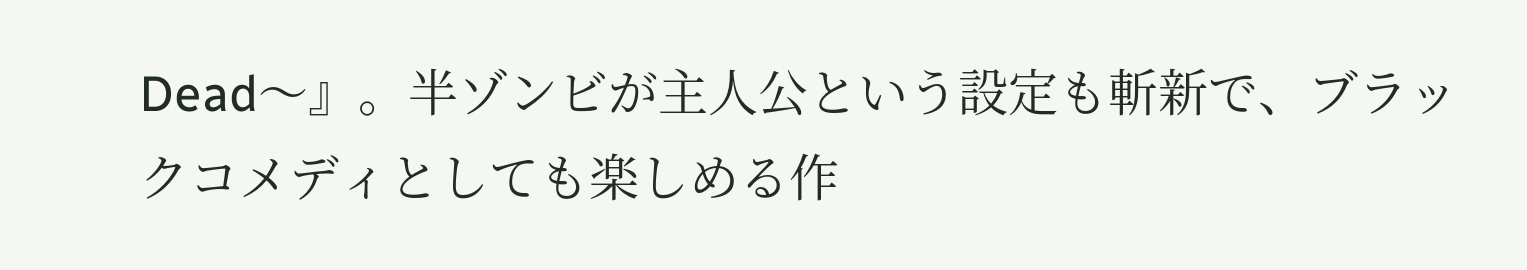Dead〜』。半ゾンビが主人公という設定も斬新で、ブラックコメディとしても楽しめる作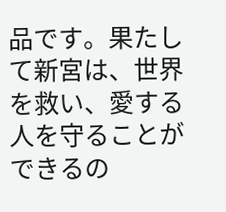品です。果たして新宮は、世界を救い、愛する人を守ることができるの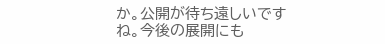か。公開が待ち遠しいですね。今後の展開にも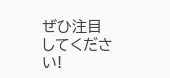ぜひ注目してください!